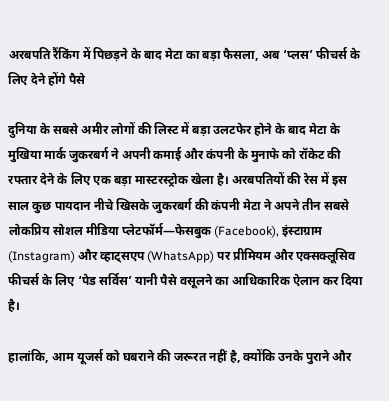अरबपति रैंकिंग में पिछड़ने के बाद मेटा का बड़ा फैसला, अब ‘प्लस’ फीचर्स के लिए देने होंगे पैसे

दुनिया के सबसे अमीर लोगों की लिस्ट में बड़ा उलटफेर होने के बाद मेटा के मुखिया मार्क जुकरबर्ग ने अपनी कमाई और कंपनी के मुनाफे को रॉकेट की रफ्तार देने के लिए एक बड़ा मास्टरस्ट्रोक खेला है। अरबपतियों की रेस में इस साल कुछ पायदान नीचे खिसके जुकरबर्ग की कंपनी मेटा ने अपने तीन सबसे लोकप्रिय सोशल मीडिया प्लेटफॉर्म—फेसबुक (Facebook), इंस्टाग्राम (Instagram) और व्हाट्सएप (WhatsApp) पर प्रीमियम और एक्सक्लूसिव फीचर्स के लिए ‘पेड सर्विस’ यानी पैसे वसूलने का आधिकारिक ऐलान कर दिया है।

हालांकि, आम यूजर्स को घबराने की जरूरत नहीं है, क्योंकि उनके पुराने और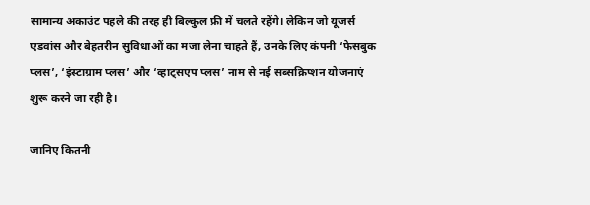सामान्य अकाउंट पहले की तरह ही बिल्कुल फ्री में चलते रहेंगे। लेकिन जो यूजर्स एडवांस और बेहतरीन सुविधाओं का मजा लेना चाहते हैं, उनके लिए कंपनी ‘फेसबुक प्लस’, ‘इंस्टाग्राम प्लस’ और ‘व्हाट्सएप प्लस’ नाम से नई सब्सक्रिप्शन योजनाएं शुरू करने जा रही है।

जानिए कितनी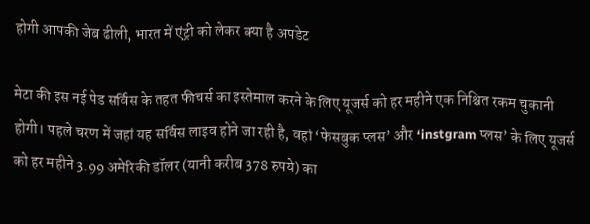होगी आपकी जेब ढीली, भारत में एंट्री को लेकर क्या है अपडेट

मेटा की इस नई पेड सर्विस के तहत फीचर्स का इस्तेमाल करने के लिए यूजर्स को हर महीने एक निश्चित रकम चुकानी होगी। पहले चरण में जहां यह सर्विस लाइव होने जा रही है, वहां ‘फेसबुक प्लस’ और ‘instgram प्लस’ के लिए यूजर्स को हर महीने 3.99 अमेरिकी डॉलर (यानी करीब 378 रुपये) का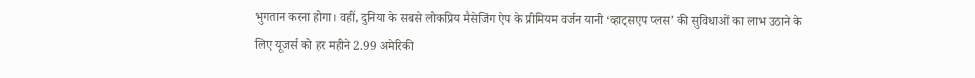भुगतान करना होगा। वहीं, दुनिया के सबसे लोकप्रिय मैसेजिंग ऐप के प्रीमियम वर्जन यानी ‘व्हाट्सएप प्लस’ की सुविधाओं का लाभ उठाने के लिए यूजर्स को हर महीने 2.99 अमेरिकी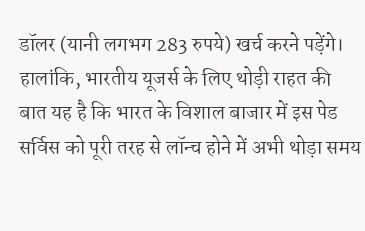डॉलर (यानी लगभग 283 रुपये) खर्च करने पड़ेंगे। हालांकि, भारतीय यूजर्स के लिए थोड़ी राहत की बात यह है कि भारत के विशाल बाजार में इस पेड सर्विस को पूरी तरह से लॉन्च होने में अभी थोड़ा समय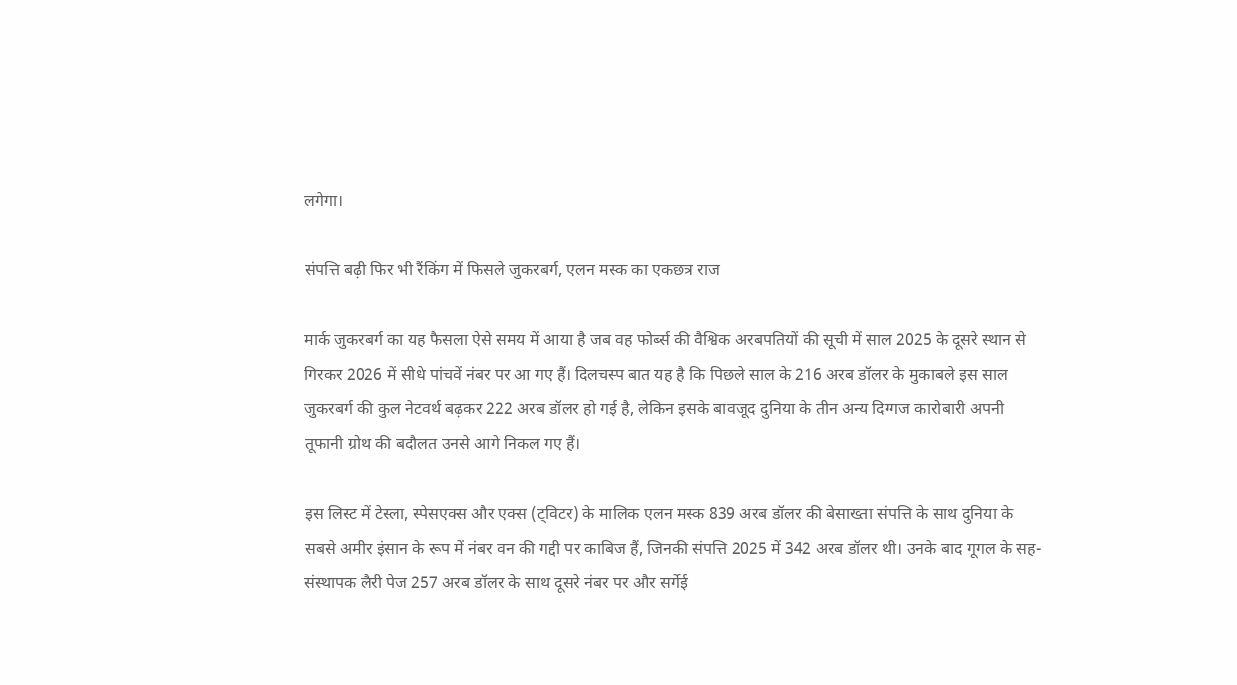लगेगा।

संपत्ति बढ़ी फिर भी रैंकिंग में फिसले जुकरबर्ग, एलन मस्क का एकछत्र राज

मार्क जुकरबर्ग का यह फैसला ऐसे समय में आया है जब वह फोर्ब्स की वैश्विक अरबपतियों की सूची में साल 2025 के दूसरे स्थान से गिरकर 2026 में सीधे पांचवें नंबर पर आ गए हैं। दिलचस्प बात यह है कि पिछले साल के 216 अरब डॉलर के मुकाबले इस साल जुकरबर्ग की कुल नेटवर्थ बढ़कर 222 अरब डॉलर हो गई है, लेकिन इसके बावजूद दुनिया के तीन अन्य दिग्गज कारोबारी अपनी तूफानी ग्रोथ की बदौलत उनसे आगे निकल गए हैं।

इस लिस्ट में टेस्ला, स्पेसएक्स और एक्स (ट्विटर) के मालिक एलन मस्क 839 अरब डॉलर की बेसाख्ता संपत्ति के साथ दुनिया के सबसे अमीर इंसान के रूप में नंबर वन की गद्दी पर काबिज हैं, जिनकी संपत्ति 2025 में 342 अरब डॉलर थी। उनके बाद गूगल के सह-संस्थापक लैरी पेज 257 अरब डॉलर के साथ दूसरे नंबर पर और सर्गेई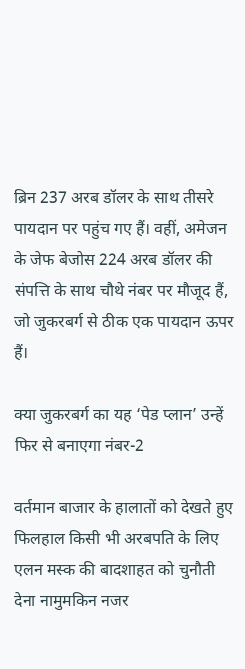ब्रिन 237 अरब डॉलर के साथ तीसरे पायदान पर पहुंच गए हैं। वहीं, अमेजन के जेफ बेजोस 224 अरब डॉलर की संपत्ति के साथ चौथे नंबर पर मौजूद हैं, जो जुकरबर्ग से ठीक एक पायदान ऊपर हैं।

क्या जुकरबर्ग का यह ‘पेड प्लान’ उन्हें फिर से बनाएगा नंबर-2

वर्तमान बाजार के हालातों को देखते हुए फिलहाल किसी भी अरबपति के लिए एलन मस्क की बादशाहत को चुनौती देना नामुमकिन नजर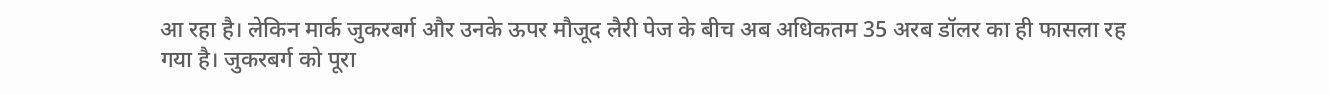आ रहा है। लेकिन मार्क जुकरबर्ग और उनके ऊपर मौजूद लैरी पेज के बीच अब अधिकतम 35 अरब डॉलर का ही फासला रह गया है। जुकरबर्ग को पूरा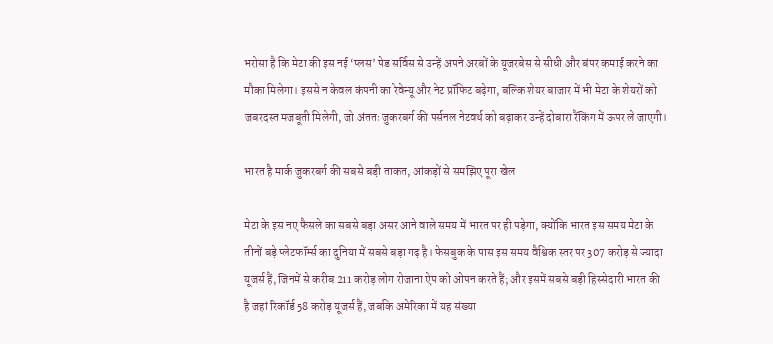भरोसा है कि मेटा की इस नई ‘प्लस’ पेड सर्विस से उन्हें अपने अरबों के यूजरबेस से सीधी और बंपर कमाई करने का मौका मिलेगा। इससे न केवल कंपनी का रेवेन्यू और नेट प्रॉफिट बढ़ेगा, बल्कि शेयर बाजार में भी मेटा के शेयरों को जबरदस्त मजबूती मिलेगी, जो अंततः जुकरबर्ग की पर्सनल नेटवर्थ को बढ़ाकर उन्हें दोबारा रैंकिंग में ऊपर ले जाएगी।

भारत है मार्क जुकरबर्ग की सबसे बड़ी ताकत, आंकड़ों से समझिए पूरा खेल

मेटा के इस नए फैसले का सबसे बड़ा असर आने वाले समय में भारत पर ही पड़ेगा, क्योंकि भारत इस समय मेटा के तीनों बड़े प्लेटफॉर्म्स का दुनिया में सबसे बड़ा गढ़ है। फेसबुक के पास इस समय वैश्विक स्तर पर 307 करोड़ से ज्यादा यूजर्स हैं, जिनमें से करीब 211 करोड़ लोग रोजाना ऐप को ओपन करते हैं; और इसमें सबसे बड़ी हिस्सेदारी भारत की है जहां रिकॉर्ड 58 करोड़ यूजर्स हैं, जबकि अमेरिका में यह संख्या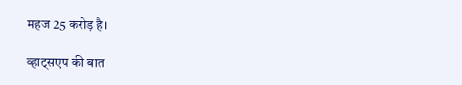महज 25 करोड़ है।

व्हाट्सएप की बात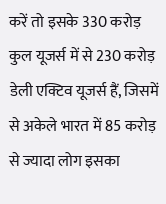करें तो इसके 330 करोड़ कुल यूजर्स में से 230 करोड़ डेली एक्टिव यूजर्स हैं, जिसमें से अकेले भारत में 85 करोड़ से ज्यादा लोग इसका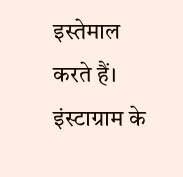इस्तेमाल करते हैं। इंस्टाग्राम के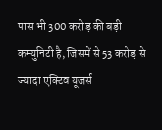पास भी 300 करोड़ की बड़ी कम्युनिटी है, जिसमें से 53 करोड़ से ज्यादा एक्टिव यूजर्स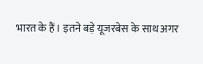भारत के हैं। इतने बड़े यूजरबेस के साथ अगर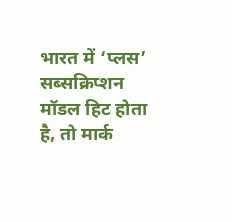भारत में ‘प्लस’ सब्सक्रिप्शन मॉडल हिट होता है, तो मार्क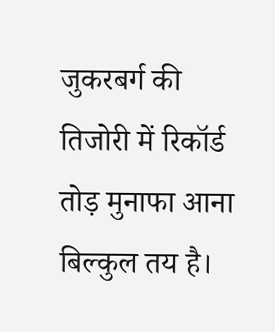जुकरबर्ग की तिजोरी में रिकॉर्ड तोड़ मुनाफा आना बिल्कुल तय है।